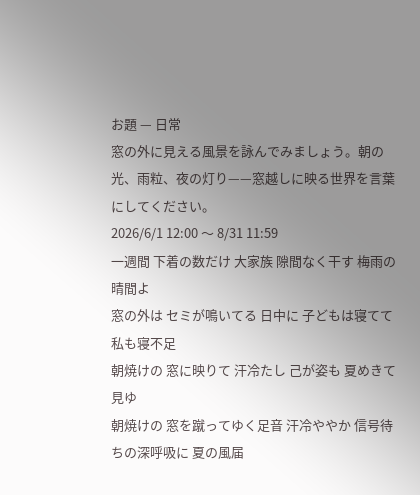お題 — 日常
窓の外に見える風景を詠んでみましょう。朝の光、雨粒、夜の灯り——窓越しに映る世界を言葉にしてください。
2026/6/1 12:00 〜 8/31 11:59
一週間 下着の数だけ 大家族 隙間なく干す 梅雨の晴間よ
窓の外は セミが鳴いてる 日中に 子どもは寝てて 私も寝不足
朝焼けの 窓に映りて 汗冷たし 己が姿も 夏めきて見ゆ
朝焼けの 窓を蹴ってゆく足音 汗冷ややか 信号待ちの深呼吸に 夏の風届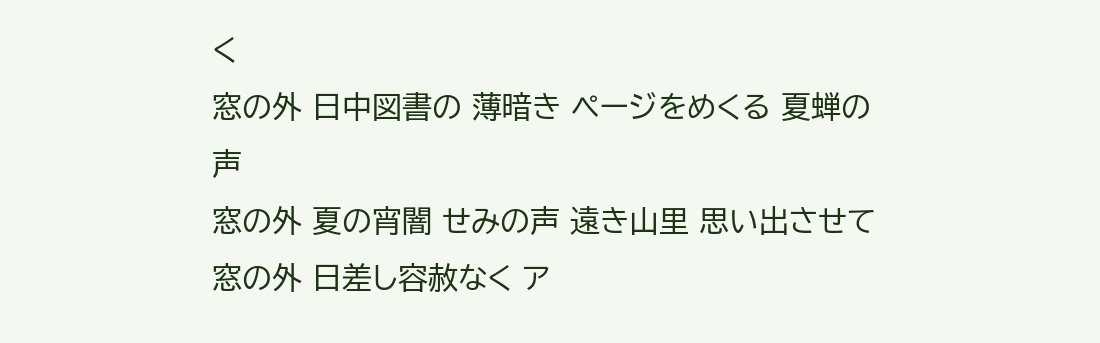く
窓の外 日中図書の 薄暗き ページをめくる 夏蝉の声
窓の外 夏の宵闇 せみの声 遠き山里 思い出させて
窓の外 日差し容赦なく ア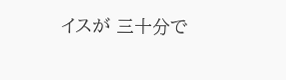イスが 三十分で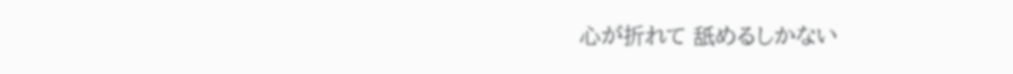心が折れて 舐めるしかない